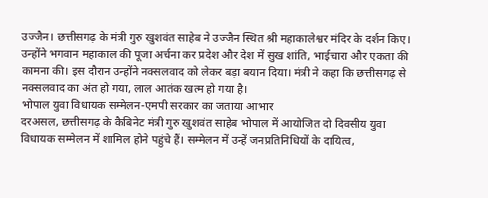उज्जैन। छत्तीसगढ़ के मंत्री गुरु खुशवंत साहेब ने उज्जैन स्थित श्री महाकालेश्वर मंदिर के दर्शन किए। उन्होंने भगवान महाकाल की पूजा अर्चना कर प्रदेश और देश में सुख शांति, भाईचारा और एकता की कामना की। इस दौरान उन्होंने नक्सलवाद को लेकर बड़ा बयान दिया। मंत्री ने कहा कि छत्तीसगढ़ से नक्सलवाद का अंत हो गया, लाल आतंक खत्म हो गया है।
भोपाल युवा विधायक सम्मेलन-एमपी सरकार का जताया आभार
दरअसल, छत्तीसगढ़ के कैबिनेट मंत्री गुरु खुशवंत साहेब भोपाल में आयोजित दो दिवसीय युवा विधायक सम्मेलन में शामिल होने पहुंचे हैं। सम्मेलन में उन्हें जनप्रतिनिधियों के दायित्व,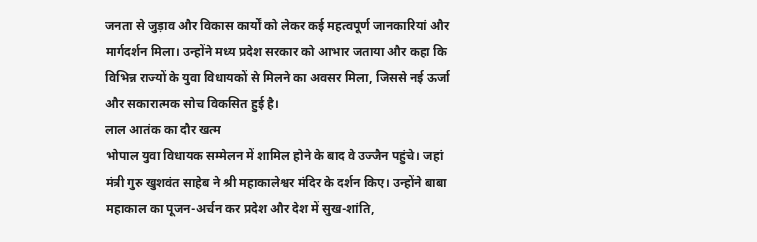जनता से जुड़ाव और विकास कार्यों को लेकर कई महत्वपूर्ण जानकारियां और मार्गदर्शन मिला। उन्होंने मध्य प्रदेश सरकार को आभार जताया और कहा कि विभिन्न राज्यों के युवा विधायकों से मिलने का अवसर मिला, जिससे नई ऊर्जा और सकारात्मक सोच विकसित हुई है।
लाल आतंक का दौर खत्म
भोपाल युवा विधायक सम्मेलन में शामिल होने के बाद वे उज्जैन पहुंचे। जहां मंत्री गुरु खुशवंत साहेब ने श्री महाकालेश्वर मंदिर के दर्शन किए। उन्होंने बाबा महाकाल का पूजन-अर्चन कर प्रदेश और देश में सुख-शांति,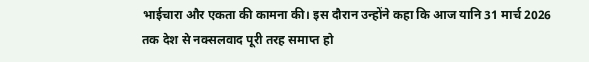भाईचारा और एकता की कामना की। इस दौरान उन्होंने कहा कि आज यानि 31 मार्च 2026 तक देश से नक्सलवाद पूरी तरह समाप्त हो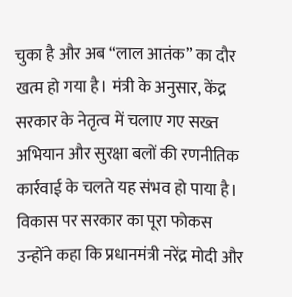चुका है और अब “लाल आतंक” का दौर खत्म हो गया है। मंत्री के अनुसार, केंद्र सरकार के नेतृत्व में चलाए गए सख्त अभियान और सुरक्षा बलों की रणनीतिक कार्रवाई के चलते यह संभव हो पाया है।
विकास पर सरकार का पूरा फोकस
उन्होंने कहा कि प्रधानमंत्री नरेंद्र मोदी और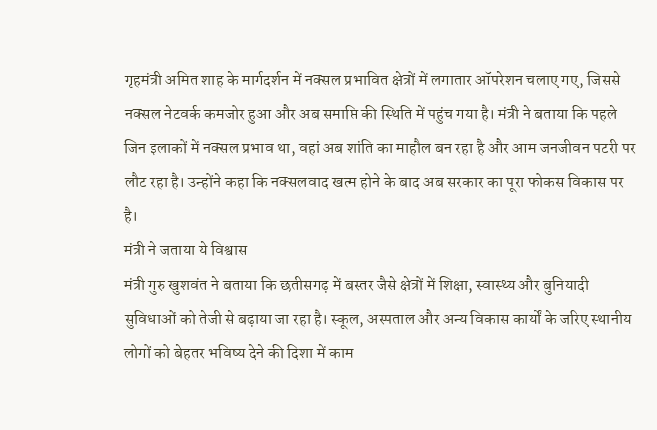गृहमंत्री अमित शाह के मार्गदर्शन में नक्सल प्रभावित क्षेत्रों में लगातार ऑपरेशन चलाए गए, जिससे नक्सल नेटवर्क कमजोर हुआ और अब समाप्ति की स्थिति में पहुंच गया है। मंत्री ने बताया कि पहले जिन इलाकों में नक्सल प्रभाव था, वहां अब शांति का माहौल बन रहा है और आम जनजीवन पटरी पर लौट रहा है। उन्होंने कहा कि नक्सलवाद खत्म होने के बाद अब सरकार का पूरा फोकस विकास पर है।
मंत्री ने जताया ये विश्वास
मंत्री गुरु खुशवंत ने बताया कि छतीसगढ़ में बस्तर जैसे क्षेत्रों में शिक्षा, स्वास्थ्य और बुनियादी सुविधाओं को तेजी से बढ़ाया जा रहा है। स्कूल, अस्पताल और अन्य विकास कार्यों के जरिए स्थानीय लोगों को बेहतर भविष्य देने की दिशा में काम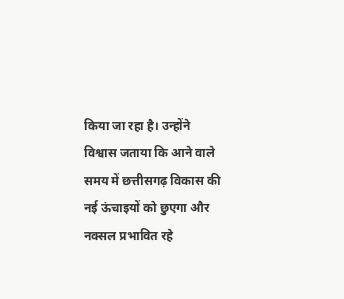किया जा रहा है। उन्होंने विश्वास जताया कि आने वाले समय में छत्तीसगढ़ विकास की नई ऊंचाइयों को छुएगा और नक्सल प्रभावित रहे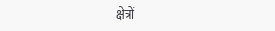क्षेत्रों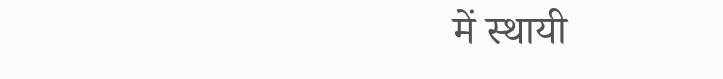में स्थायी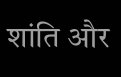शांति और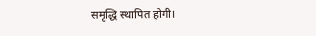समृद्धि स्थापित होगी।